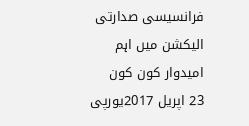فرانسیسی صدارتی الیکشن میں اہم امیدوار کون کون
23 اپریل 2017یورپی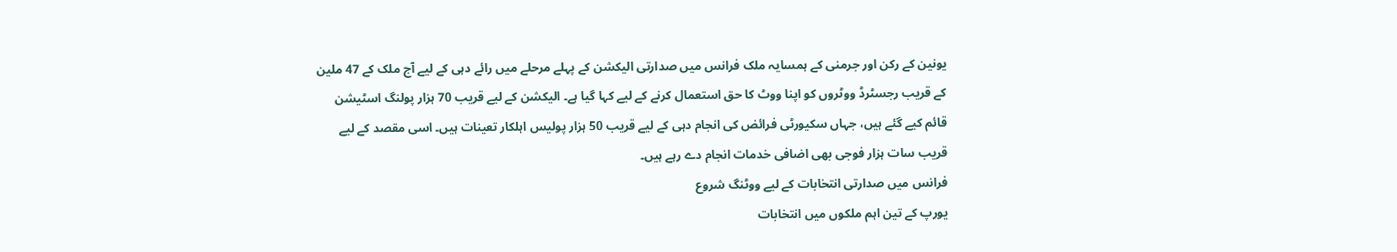یونین کے رکن اور جرمنی کے ہمسایہ ملک فرانس میں صدارتی الیکشن کے پہلے مرحلے میں رائے دہی کے لیے آج ملک کے 47 ملین کے قریب رجسٹرڈ ووٹروں کو اپنا ووٹ کا حق استعمال کرنے کے لیے کہا گیا ہے۔ الیکشن کے لیے قریب 70 ہزار پولنگ اسٹیشن قائم کیے گئے ہیں، جہاں سکیورٹی فرائض کی انجام دہی کے لیے قریب 50 ہزار پولیس اہلکار تعینات ہیں۔ اسی مقصد کے لیے قریب سات ہزار فوجی بھی اضافی خدمات انجام دے رہے ہیں۔
فرانس میں صدارتی انتخابات کے لیے ووٹنگ شروع
یورپ کے تین اہم ملکوں میں انتخابات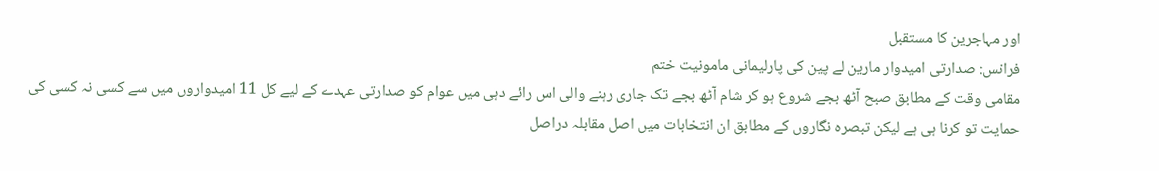اور مہاجرین کا مستقبل
فرانس: صدارتی امیدوار مارین لے پین کی پارلیمانی مامونیت ختم
مقامی وقت کے مطابق صبح آٹھ بجے شروع ہو کر شام آٹھ بجے تک جاری رہنے والی اس رائے دہی میں عوام کو صدارتی عہدے کے لیے کل 11 امیدواروں میں سے کسی نہ کسی کی حمایت تو کرنا ہی ہے لیکن تبصرہ نگاروں کے مطابق ان انتخابات میں اصل مقابلہ دراصل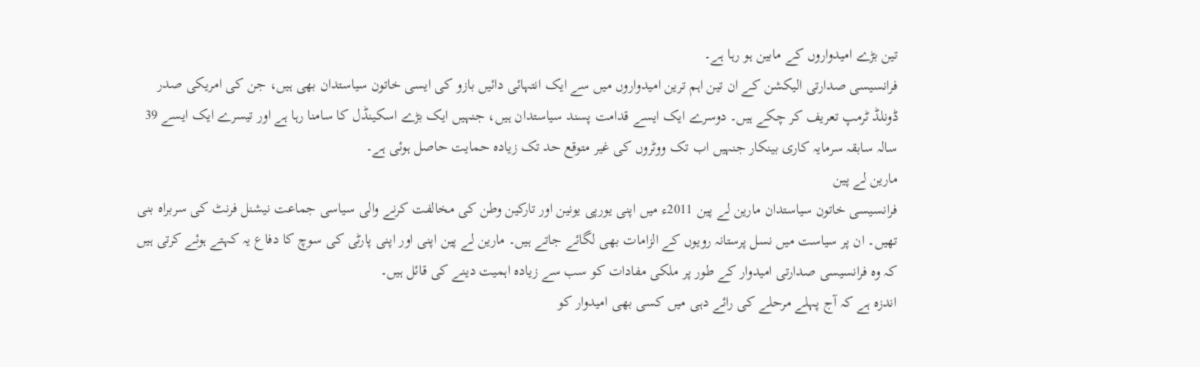تین بڑے امیدواروں کے مابین ہو رہا ہے۔
فرانسیسی صدارتی الیکشن کے ان تین اہم ترین امیدواروں میں سے ایک انتہائی دائیں بازو کی ایسی خاتون سیاستدان بھی ہیں، جن کی امریکی صدر ڈونلڈ ٹرمپ تعریف کر چکے ہیں۔ دوسرے ایک ایسے قدامت پسند سیاستدان ہیں، جنہیں ایک بڑے اسکینڈل کا سامنا رہا ہے اور تیسرے ایک ایسے 39 سالہ سابقہ سرمایہ کاری بینکار جنہیں اب تک ووٹروں کی غیر متوقع حد تک زیادہ حمایت حاصل ہوئی ہے۔
مارین لے پین
فرانسیسی خاتون سیاستدان مارین لے پین 2011ء میں اپنی یورپی یونین اور تارکین وطن کی مخالفت کرنے والی سیاسی جماعت نیشنل فرنٹ کی سربراہ بنی تھیں۔ ان پر سیاست میں نسل پرستانہ رویوں کے الزامات بھی لگائے جاتے ہیں۔ مارین لے پین اپنی اور اپنی پارٹی کی سوچ کا دفاع یہ کہتے ہوئے کرتی ہیں کہ وہ فرانسیسی صدارتی امیدوار کے طور پر ملکی مفادات کو سب سے زیادہ اہمیت دینے کی قائل ہیں۔
اندزہ ہے کہ آج پہلے مرحلے کی رائے دہی میں کسی بھی امیدوار کو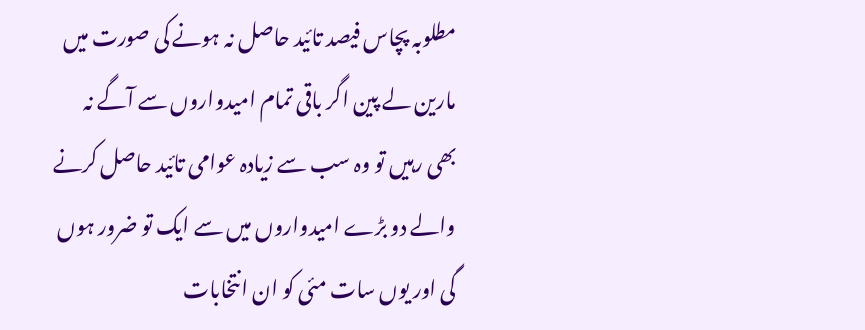مطلوبہ پچاس فیصد تائید حاصل نہ ہونے کی صورت میں مارین لے پین اگر باقی تمام امیدواروں سے آگے نہ بھی رہیں تو وہ سب سے زیادہ عوامی تائید حاصل کرنے والے دو بڑے امیدواروں میں سے ایک تو ضرور ہوں گی اور یوں سات مئی کو ان انتخابات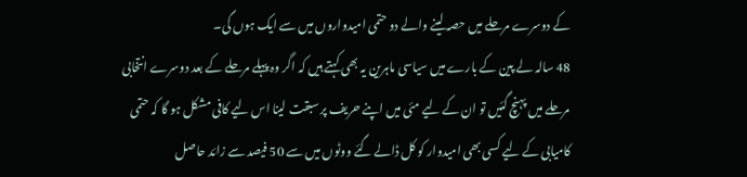کے دوسرے مرحلے میں حصہ لینے والے دو حتمی امیدواروں میں سے ایک ہوں گی۔
48 سالہ لے پین کے بارے میں سیاسی ماہرین یہ بھی کہتے ہیں کہ اگر وہ پہلے مرحلے کے بعد دوسرے انتخابی مرحلے میں پہنچ گئیں تو ان کے لیے مئی میں اپنے حریف پر سبقت لینا اس لیے کافی مشکل ہو گا کہ حتمی کامیابی کے لیے کسی بھی امیدوار کو کل ڈالے گئے ووٹوں میں سے 50 فیصد سے زائد حاصل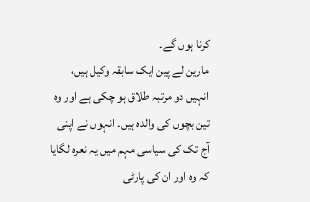کرنا ہوں گے۔
مارین لے پین ایک سابقہ وکیل ہیں، انہیں دو مرتبہ طلاق ہو چکی ہے اور وہ تین بچوں کی والدہ ہیں۔ انہوں نے اپنی آج تک کی سیاسی مہم میں یہ نعرہ لگایا کہ وہ اور ان کی پارٹی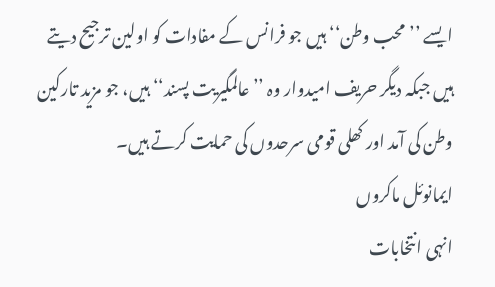ایسے ’’محب وطن‘‘ ہیں جو فرانس کے مفادات کو اولین ترجیح دیتے ہیں جبکہ دیگر حریف امیدوار وہ ’’عالمگیریت پسند‘‘ ہیں، جو مزید تارکین وطن کی آمد اور کھلی قومی سرحدوں کی حمایت کرتے ہیں۔
ایمانوئل ماکروں
انہی انتخابات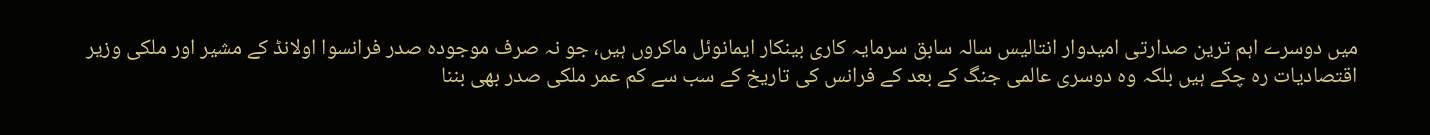میں دوسرے اہم ترین صدارتی امیدوار انتالیس سالہ سابق سرمایہ کاری بینکار ایمانوئل ماکروں ہیں، جو نہ صرف موجودہ صدر فرانسوا اولانڈ کے مشیر اور ملکی وزیر اقتصادیات رہ چکے ہیں بلکہ وہ دوسری عالمی جنگ کے بعد کے فرانس کی تاریخ کے سب سے کم عمر ملکی صدر بھی بننا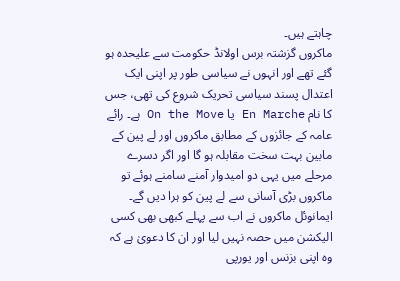چاہتے ہیں۔
ماکروں گزشتہ برس اولانڈ حکومت سے علیحدہ ہو گئے تھے اور انہوں نے سیاسی طور پر اپنی ایک اعتدال پسند سیاسی تحریک شروع کی تھی، جس کا نام En Marche یا On the Move ہے۔ رائے عامہ کے جائزوں کے مطابق ماکروں اور لے پین کے مابین بہت سخت مقابلہ ہو گا اور اگر دسرے مرحلے میں یہی دو امیدوار آمنے سامنے ہوئے تو ماکروں بڑی آسانی سے لے پین کو ہرا دیں گے۔
ایمانوئل ماکروں نے اب سے پہلے کبھی بھی کسی الیکشن میں حصہ نہیں لیا اور ان کا دعویٰ ہے کہ وہ اپنی بزنس اور یورپی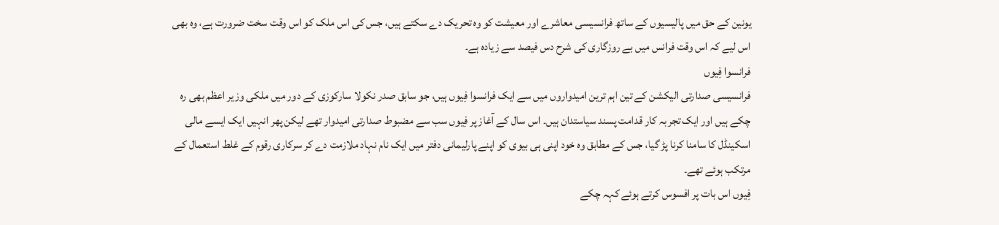یونین کے حق میں پالیسیوں کے ساتھ فرانسیسی معاشرے اور معیشت کو وہ تحریک دے سکتے ہیں، جس کی اس ملک کو اس وقت سخت ضرورت ہے، وہ بھی اس لیے کہ اس وقت فرانس میں بے روزگاری کی شرح دس فیصد سے زیادہ ہے۔
فرانسوا فِیوں
فرانسیسی صدارتی الیکشن کے تین اہم ترین امیدواروں میں سے ایک فرانسوا فِیوں ہیں، جو سابق صدر نکولا سارکوزی کے دور میں ملکی وزیر اعظم بھی رہ چکے ہیں اور ایک تجربہ کار قدامت پسند سیاستدان ہیں۔ اس سال کے آغاز پر فِیوں سب سے مضبوط صدارتی امیدوار تھے لیکن پھر انہیں ایک ایسے مالی اسکینڈل کا سامنا کرنا پڑ گیا، جس کے مطابق وہ خود اپنی ہی بیوی کو اپنے پارلیمانی دفتر میں ایک نام نہاد ملازمت دے کر سرکاری رقوم کے غلط استعمال کے مرتکب ہوئے تھے۔
فِیوں اس بات پر افسوس کرتے ہوئے کہہ چکے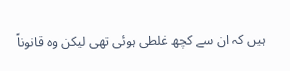ہیں کہ ان سے کچھ غلطی ہوئی تھی لیکن وہ قانوناً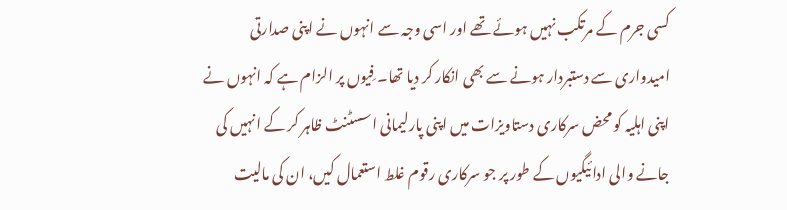کسی جرم کے مرتکب نہیں ہوئے تھے اور اسی وجہ سے انہوں نے اپنی صدارتی امیدواری سے دستبردار ہونے سے بھی انکار کر دیا تھا۔ فِیوں پر الزام ہے کہ انہوں نے اپنی اہلیہ کو محض سرکاری دستاویزات میں اپنی پارلیمانی اسسٹنٹ ظاہر کر کے انہیں کی جانے والی ادائیگیوں کے طور پر جو سرکاری رقوم غلط استعمال کیں، ان کی مالیت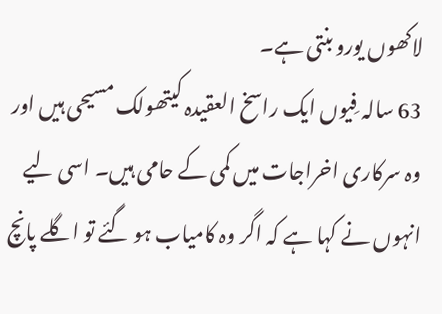لاکھوں یورو بنتی ہے۔
63 سالہ فِیوں ایک راسخ العقیدہ کیتھولک مسیحی ہیں اور وہ سرکاری اخراجات میں کمی کے حامی ہیں۔ اسی لیے انہوں نے کہا ہے کہ اگر وہ کامیاب ہو گئے تو اگلے پانچ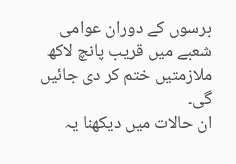برسوں کے دوران عوامی شعبے میں قریب پانچ لاکھ ملازمتیں ختم کر دی جائیں گی۔
ان حالات میں دیکھنا یہ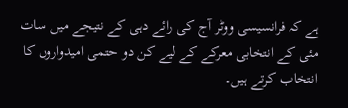ہے کہ فرانسیسی ووٹر آج کی رائے دہی کے نتیجے میں سات مئی کے انتخابی معرکے کے لیے کن دو حتمی امیدواروں کا انتخاب کرتے ہیں۔